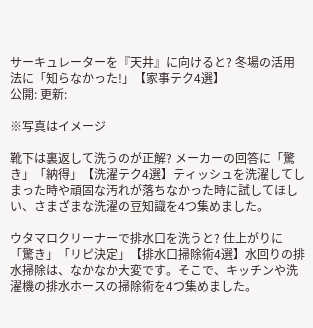サーキュレーターを『天井』に向けると? 冬場の活用法に「知らなかった!」【家事テク4選】
公開: 更新:

※写真はイメージ

靴下は裏返して洗うのが正解? メーカーの回答に「驚き」「納得」【洗濯テク4選】ティッシュを洗濯してしまった時や頑固な汚れが落ちなかった時に試してほしい、さまざまな洗濯の豆知識を4つ集めました。

ウタマロクリーナーで排水口を洗うと? 仕上がりに「驚き」「リピ決定」【排水口掃除術4選】水回りの排水掃除は、なかなか大変です。そこで、キッチンや洗濯機の排水ホースの掃除術を4つ集めました。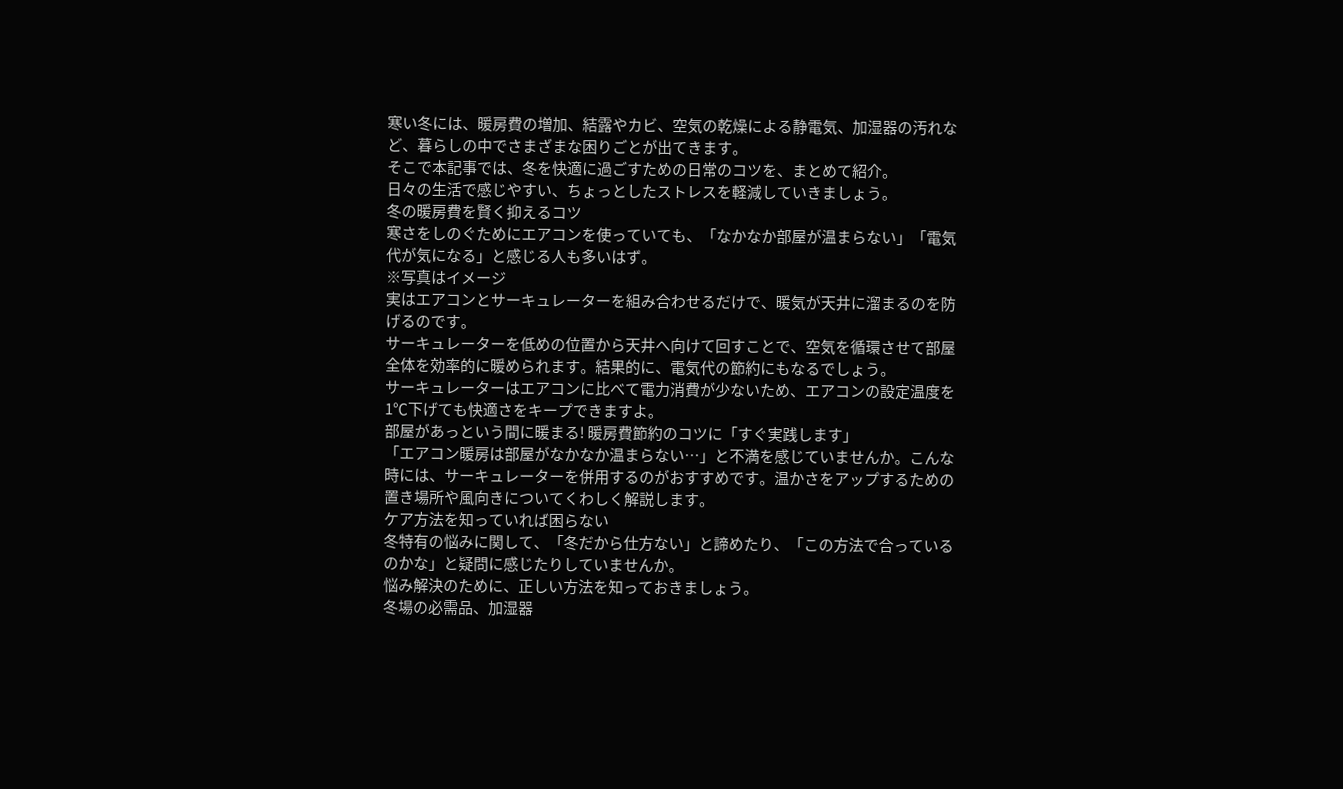寒い冬には、暖房費の増加、結露やカビ、空気の乾燥による静電気、加湿器の汚れなど、暮らしの中でさまざまな困りごとが出てきます。
そこで本記事では、冬を快適に過ごすための日常のコツを、まとめて紹介。
日々の生活で感じやすい、ちょっとしたストレスを軽減していきましょう。
冬の暖房費を賢く抑えるコツ
寒さをしのぐためにエアコンを使っていても、「なかなか部屋が温まらない」「電気代が気になる」と感じる人も多いはず。
※写真はイメージ
実はエアコンとサーキュレーターを組み合わせるだけで、暖気が天井に溜まるのを防げるのです。
サーキュレーターを低めの位置から天井へ向けて回すことで、空気を循環させて部屋全体を効率的に暖められます。結果的に、電気代の節約にもなるでしょう。
サーキュレーターはエアコンに比べて電力消費が少ないため、エアコンの設定温度を1℃下げても快適さをキープできますよ。
部屋があっという間に暖まる! 暖房費節約のコツに「すぐ実践します」
「エアコン暖房は部屋がなかなか温まらない…」と不満を感じていませんか。こんな時には、サーキュレーターを併用するのがおすすめです。温かさをアップするための置き場所や風向きについてくわしく解説します。
ケア方法を知っていれば困らない
冬特有の悩みに関して、「冬だから仕方ない」と諦めたり、「この方法で合っているのかな」と疑問に感じたりしていませんか。
悩み解決のために、正しい方法を知っておきましょう。
冬場の必需品、加湿器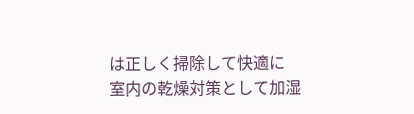は正しく掃除して快適に
室内の乾燥対策として加湿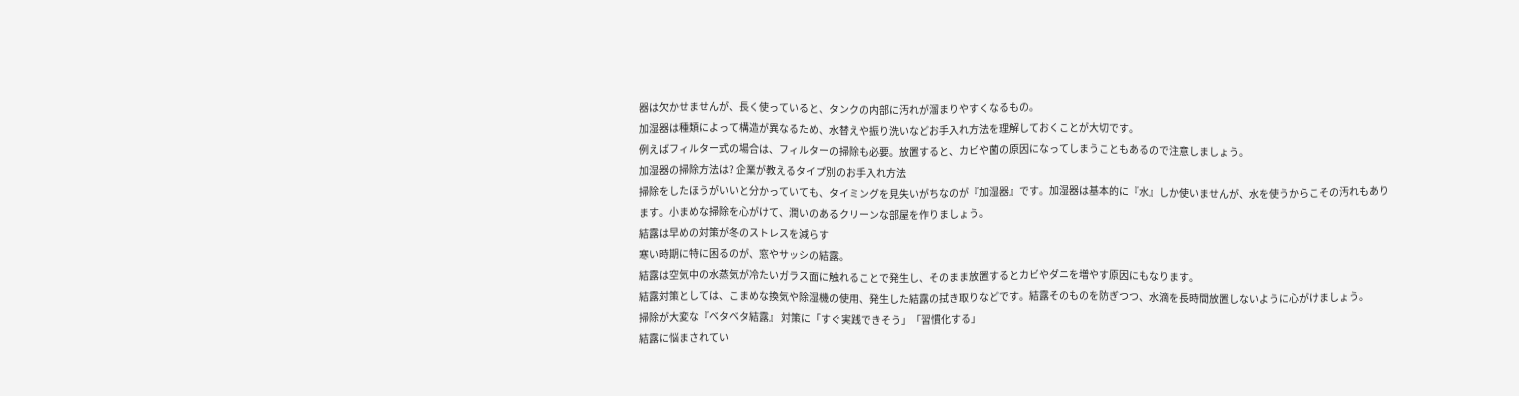器は欠かせませんが、長く使っていると、タンクの内部に汚れが溜まりやすくなるもの。
加湿器は種類によって構造が異なるため、水替えや振り洗いなどお手入れ方法を理解しておくことが大切です。
例えばフィルター式の場合は、フィルターの掃除も必要。放置すると、カビや菌の原因になってしまうこともあるので注意しましょう。
加湿器の掃除方法は? 企業が教えるタイプ別のお手入れ方法
掃除をしたほうがいいと分かっていても、タイミングを見失いがちなのが『加湿器』です。加湿器は基本的に『水』しか使いませんが、水を使うからこその汚れもあります。小まめな掃除を心がけて、潤いのあるクリーンな部屋を作りましょう。
結露は早めの対策が冬のストレスを減らす
寒い時期に特に困るのが、窓やサッシの結露。
結露は空気中の水蒸気が冷たいガラス面に触れることで発生し、そのまま放置するとカビやダニを増やす原因にもなります。
結露対策としては、こまめな換気や除湿機の使用、発生した結露の拭き取りなどです。結露そのものを防ぎつつ、水滴を長時間放置しないように心がけましょう。
掃除が大変な『ベタベタ結露』 対策に「すぐ実践できそう」「習慣化する」
結露に悩まされてい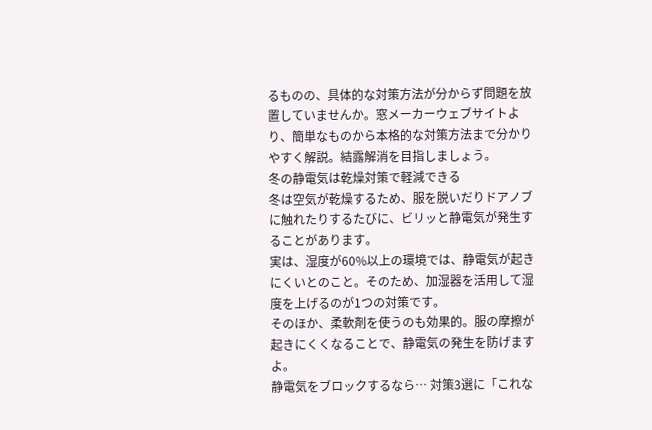るものの、具体的な対策方法が分からず問題を放置していませんか。窓メーカーウェブサイトより、簡単なものから本格的な対策方法まで分かりやすく解説。結露解消を目指しましょう。
冬の静電気は乾燥対策で軽減できる
冬は空気が乾燥するため、服を脱いだりドアノブに触れたりするたびに、ビリッと静電気が発生することがあります。
実は、湿度が60%以上の環境では、静電気が起きにくいとのこと。そのため、加湿器を活用して湿度を上げるのが1つの対策です。
そのほか、柔軟剤を使うのも効果的。服の摩擦が起きにくくなることで、静電気の発生を防げますよ。
静電気をブロックするなら… 対策3選に「これな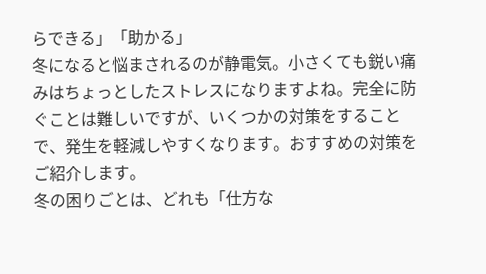らできる」「助かる」
冬になると悩まされるのが静電気。小さくても鋭い痛みはちょっとしたストレスになりますよね。完全に防ぐことは難しいですが、いくつかの対策をすることで、発生を軽減しやすくなります。おすすめの対策をご紹介します。
冬の困りごとは、どれも「仕方な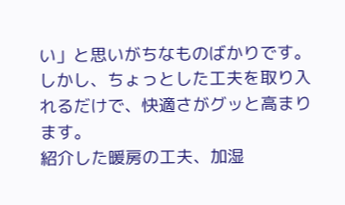い」と思いがちなものばかりです。しかし、ちょっとした工夫を取り入れるだけで、快適さがグッと高まります。
紹介した暖房の工夫、加湿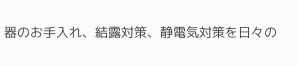器のお手入れ、結露対策、静電気対策を日々の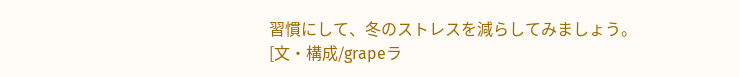習慣にして、冬のストレスを減らしてみましょう。
[文・構成/grapeラ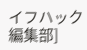イフハック編集部]